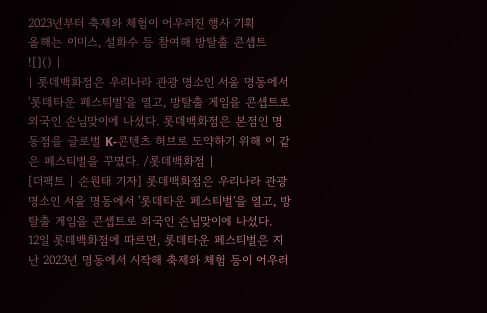2023년부터 축제와 체험이 어우러진 행사 기획
올해는 이미스, 설화수 등 참여해 방탈출 콘셉트
![]() |
| 롯데백화점은 우리나라 관광 명소인 서울 명동에서 '롯데타운 페스티벌'을 열고, 방탈출 게임을 콘셉트로 외국인 손님맞이에 나섰다. 롯데백화점은 본점인 명동점을 글로벌 K-콘텐츠 허브로 도약하기 위해 이 같은 페스티벌을 꾸몄다. /롯데백화점 |
[더팩트 | 손원태 기자] 롯데백화점은 우리나라 관광 명소인 서울 명동에서 '롯데타운 페스티벌'을 열고, 방탈출 게임을 콘셉트로 외국인 손님맞이에 나섰다.
12일 롯데백화점에 따르면, 롯데타운 페스티벌은 지난 2023년 명동에서 시작해 축제와 체험 등이 어우러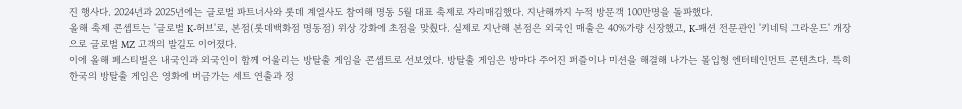진 행사다. 2024년과 2025년에는 글로벌 파트너사와 롯데 계열사도 참여해 명동 5월 대표 축제로 자리매김했다. 지난해까지 누적 방문객 100만명을 돌파했다.
올해 축제 콘셉트는 '글로벌 K-허브'로, 본점(롯데백화점 명동점) 위상 강화에 초점을 맞췄다. 실제로 지난해 본점은 외국인 매출은 40%가량 신장했고, K-패션 전문관인 '키네틱 그라운드' 개장으로 글로벌 MZ 고객의 발길도 이어졌다.
이에 올해 페스티벌은 내국인과 외국인이 함께 어울리는 방탈출 게임을 콘셉트로 선보였다. 방탈출 게임은 방마다 주어진 퍼즐이나 미션을 해결해 나가는 몰입형 엔터테인먼트 콘텐츠다. 특히 한국의 방탈출 게임은 영화에 버금가는 세트 연출과 정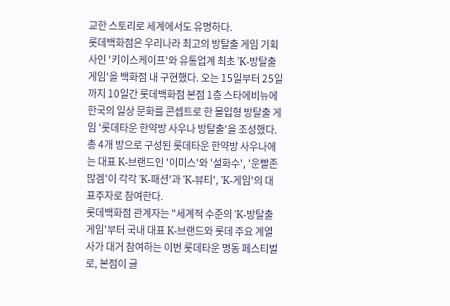교한 스토리로 세계에서도 유명하다.
롯데백화점은 우리나라 최고의 방탈출 게임 기획사인 '키이스케이프'와 유통업계 최초 'K-방탈출 게임'을 백화점 내 구현했다. 오는 15일부터 25일까지 10일간 롯데백화점 본점 1층 스타에비뉴에 한국의 일상 문화를 콘셉트로 한 몰입형 방탈출 게임 '롯데타운 한약방 사우나 방탈출'을 조성했다.
총 4개 방으로 구성된 롯데타운 한약방 사우나에는 대표 K-브랜드인 '이미스'와 '설화수', '운빨존많겜'이 각각 'K-패션'과 'K-뷰티', 'K-게임'의 대표주자로 참여한다.
롯데백화점 관계자는 "세계적 수준의 'K-방탈출 게임'부터 국내 대표 K-브랜드와 롯데 주요 계열사가 대거 참여하는 이번 롯데타운 명동 페스티벌로, 본점이 글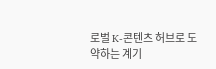로벌 K-콘텐츠 허브로 도약하는 계기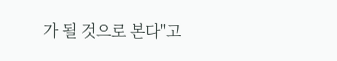가 될 것으로 본다"고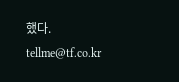했다.
tellme@tf.co.kr